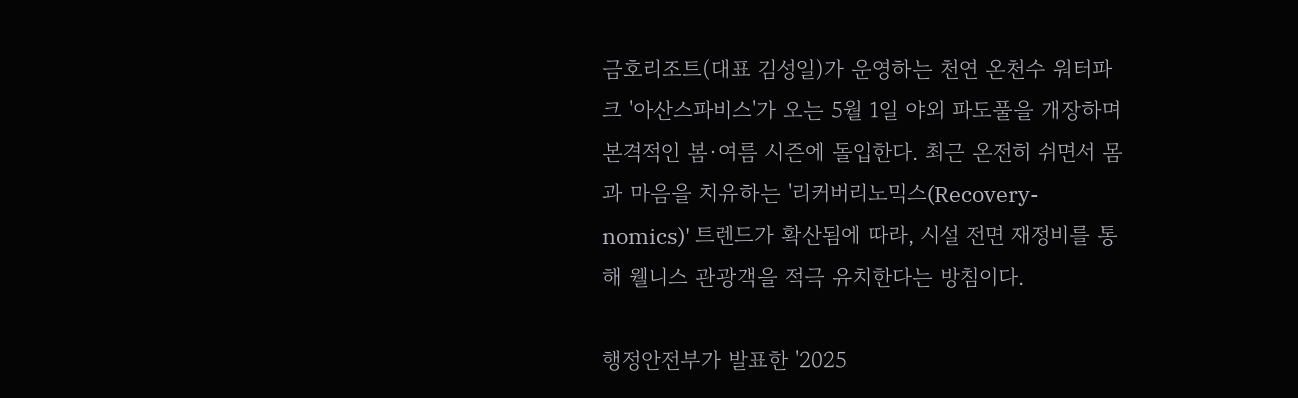금호리조트(대표 김성일)가 운영하는 천연 온천수 워터파크 '아산스파비스'가 오는 5월 1일 야외 파도풀을 개장하며 본격적인 봄·여름 시즌에 돌입한다. 최근 온전히 쉬면서 몸과 마음을 치유하는 '리커버리노믹스(Recovery-nomics)' 트렌드가 확산됨에 따라, 시설 전면 재정비를 통해 웰니스 관광객을 적극 유치한다는 방침이다.

행정안전부가 발표한 '2025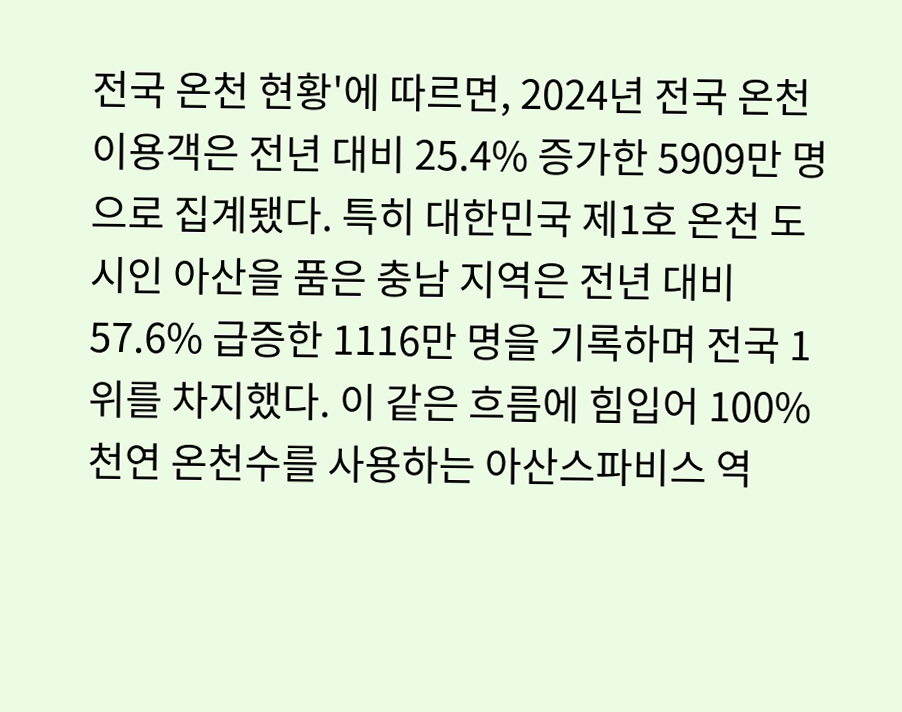전국 온천 현황'에 따르면, 2024년 전국 온천 이용객은 전년 대비 25.4% 증가한 5909만 명으로 집계됐다. 특히 대한민국 제1호 온천 도시인 아산을 품은 충남 지역은 전년 대비 57.6% 급증한 1116만 명을 기록하며 전국 1위를 차지했다. 이 같은 흐름에 힘입어 100% 천연 온천수를 사용하는 아산스파비스 역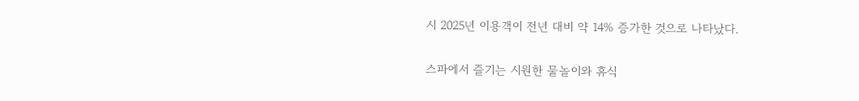시 2025년 이용객이 전년 대비 약 14% 증가한 것으로 나타났다.

스파에서 즐기는 시원한 물놀이와 휴식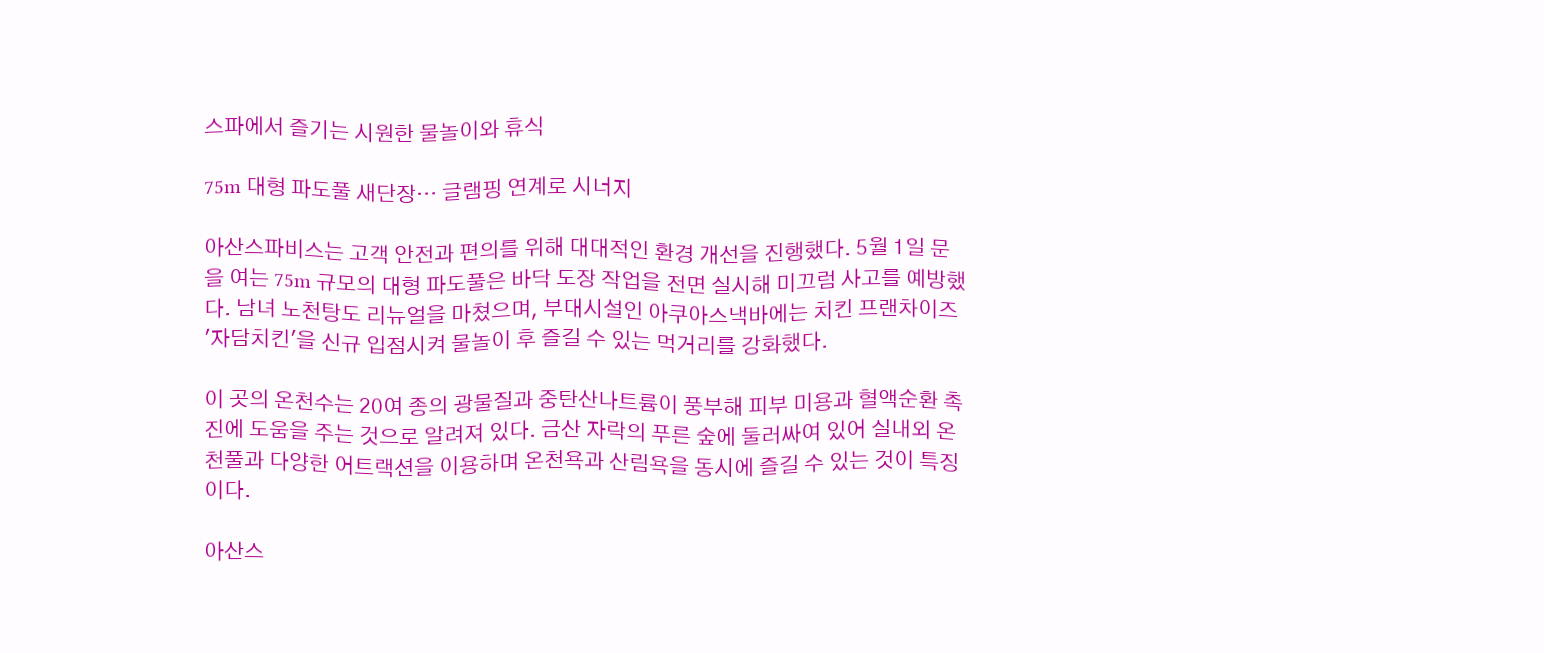스파에서 즐기는 시원한 물놀이와 휴식

75m 대형 파도풀 새단장… 글램핑 연계로 시너지

아산스파비스는 고객 안전과 편의를 위해 대대적인 환경 개선을 진행했다. 5월 1일 문을 여는 75m 규모의 대형 파도풀은 바닥 도장 작업을 전면 실시해 미끄럼 사고를 예방했다. 남녀 노천탕도 리뉴얼을 마쳤으며, 부대시설인 아쿠아스낵바에는 치킨 프랜차이즈 '자담치킨'을 신규 입점시켜 물놀이 후 즐길 수 있는 먹거리를 강화했다.

이 곳의 온천수는 20여 종의 광물질과 중탄산나트륨이 풍부해 피부 미용과 혈액순환 촉진에 도움을 주는 것으로 알려져 있다. 금산 자락의 푸른 숲에 둘러싸여 있어 실내외 온천풀과 다양한 어트랙션을 이용하며 온천욕과 산림욕을 동시에 즐길 수 있는 것이 특징이다.

아산스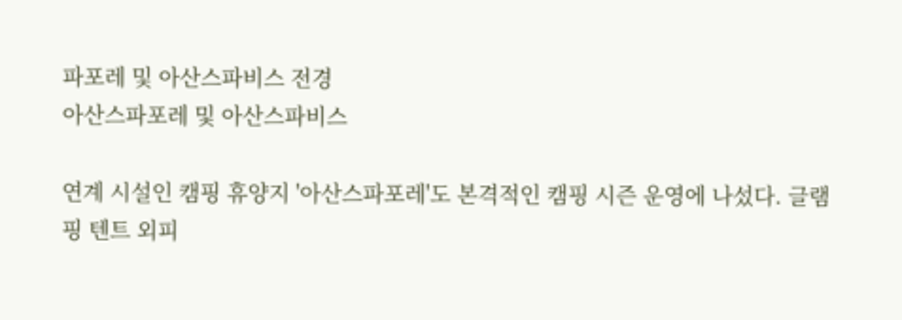파포레 및 아산스파비스 전경
아산스파포레 및 아산스파비스

연계 시설인 캠핑 휴양지 '아산스파포레'도 본격적인 캠핑 시즌 운영에 나섰다. 글램핑 텐트 외피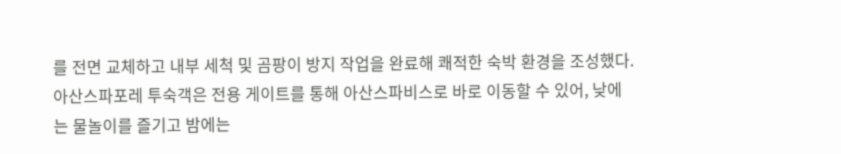를 전면 교체하고 내부 세척 및 곰팡이 방지 작업을 완료해 쾌적한 숙박 환경을 조성했다. 아산스파포레 투숙객은 전용 게이트를 통해 아산스파비스로 바로 이동할 수 있어, 낮에는 물놀이를 즐기고 밤에는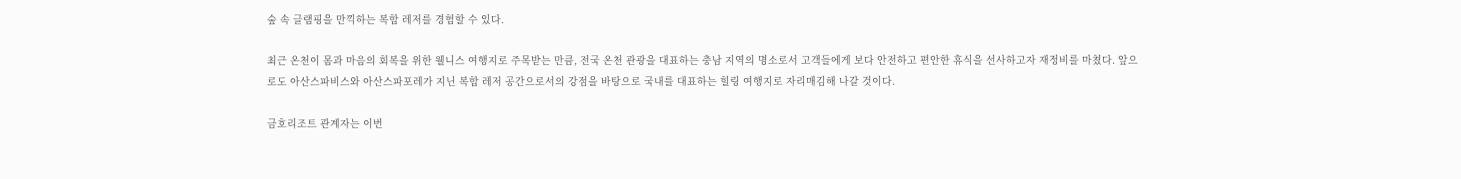숲 속 글램핑을 만끽하는 복합 레저를 경험할 수 있다.

최근 온천이 몸과 마음의 회복을 위한 웰니스 여행지로 주목받는 만큼, 전국 온천 관광을 대표하는 충남 지역의 명소로서 고객들에게 보다 안전하고 편안한 휴식을 선사하고자 재정비를 마쳤다. 앞으로도 아산스파비스와 아산스파포레가 지닌 복합 레저 공간으로서의 강점을 바탕으로 국내를 대표하는 힐링 여행지로 자리매김해 나갈 것이다.

금호리조트 관계자는 이번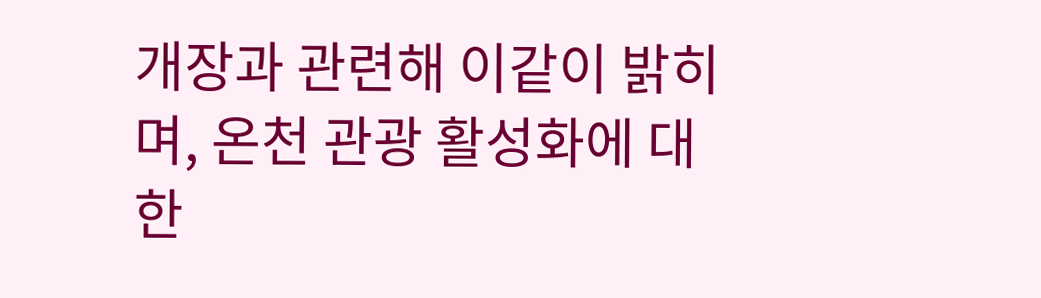개장과 관련해 이같이 밝히며, 온천 관광 활성화에 대한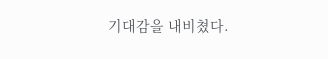기대감을 내비쳤다.